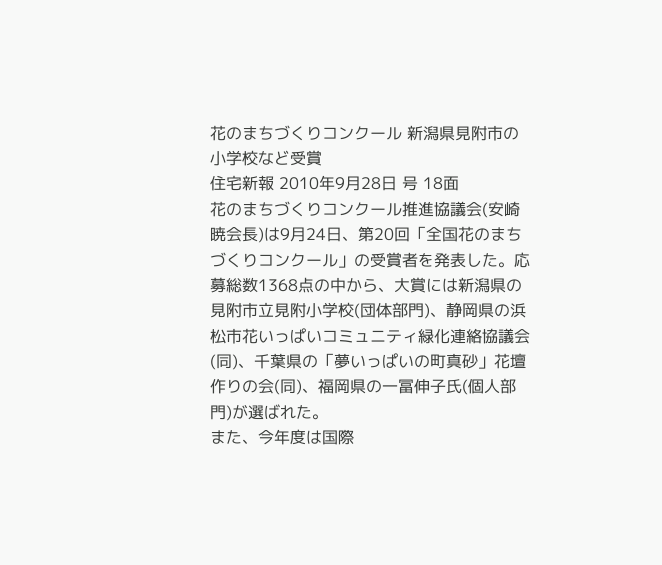花のまちづくりコンクール 新潟県見附市の小学校など受賞
住宅新報 2010年9月28日 号 18面
花のまちづくりコンクール推進協議会(安崎暁会長)は9月24日、第20回「全国花のまちづくりコンクール」の受賞者を発表した。応募総数1368点の中から、大賞には新潟県の見附市立見附小学校(団体部門)、静岡県の浜松市花いっぱいコミュニティ緑化連絡協議会(同)、千葉県の「夢いっぱいの町真砂」花壇作りの会(同)、福岡県の一冨伸子氏(個人部門)が選ばれた。
また、今年度は国際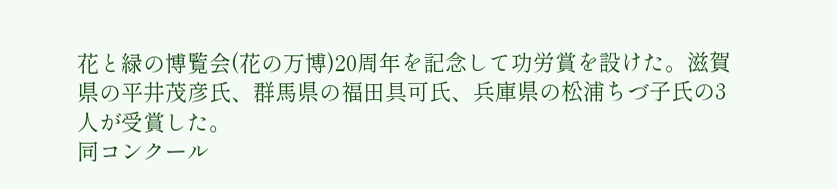花と緑の博覧会(花の万博)20周年を記念して功労賞を設けた。滋賀県の平井茂彦氏、群馬県の福田具可氏、兵庫県の松浦ちづ子氏の3人が受賞した。
同コンクール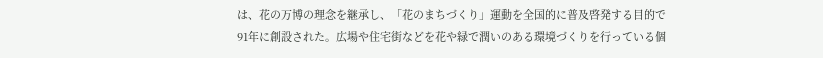は、花の万博の理念を継承し、「花のまちづくり」運動を全国的に普及啓発する目的で91年に創設された。広場や住宅街などを花や緑で潤いのある環境づくりを行っている個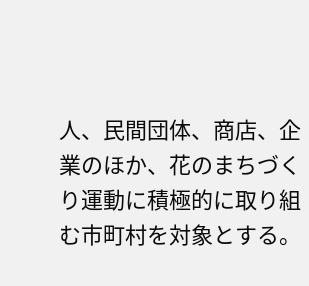人、民間団体、商店、企業のほか、花のまちづくり運動に積極的に取り組む市町村を対象とする。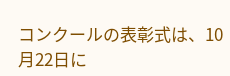コンクールの表彰式は、10月22日に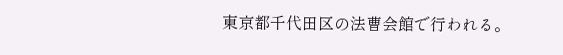東京都千代田区の法曹会館で行われる。